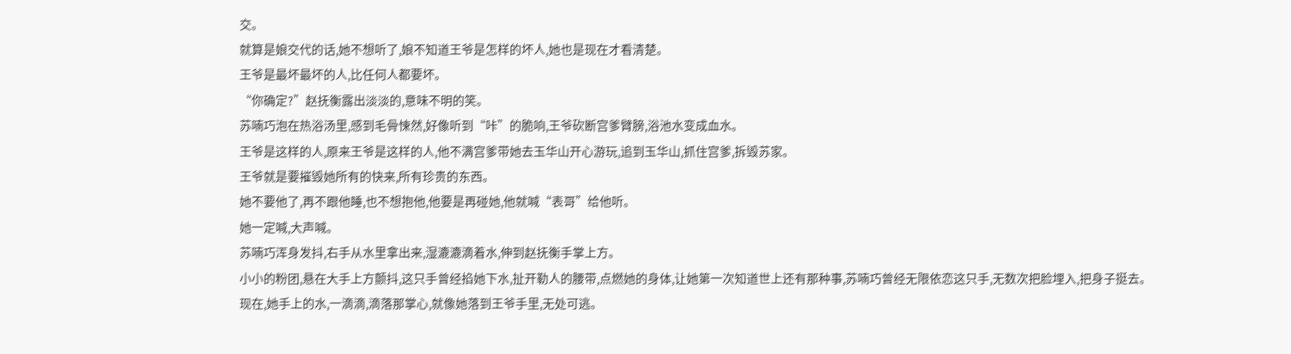交。
就算是娘交代的话,她不想听了,娘不知道王爷是怎样的坏人,她也是现在才看清楚。
王爷是最坏最坏的人,比任何人都要坏。
“你确定?”赵抚衡露出淡淡的,意味不明的笑。
苏喃巧泡在热浴汤里,感到毛骨悚然,好像听到“咔”的脆响,王爷砍断宫爹臂膀,浴池水变成血水。
王爷是这样的人,原来王爷是这样的人,他不满宫爹带她去玉华山开心游玩,追到玉华山,抓住宫爹,拆毁苏家。
王爷就是要摧毁她所有的快来,所有珍贵的东西。
她不要他了,再不跟他睡,也不想抱他,他要是再碰她,他就喊“表哥”给他听。
她一定喊,大声喊。
苏喃巧浑身发抖,右手从水里拿出来,湿漉漉滴着水,伸到赵抚衡手掌上方。
小小的粉团,悬在大手上方颤抖,这只手曾经掐她下水,扯开勒人的腰带,点燃她的身体,让她第一次知道世上还有那种事,苏喃巧曾经无限依恋这只手,无数次把脸埋入,把身子挺去。
现在,她手上的水,一滴滴,滴落那掌心,就像她落到王爷手里,无处可逃。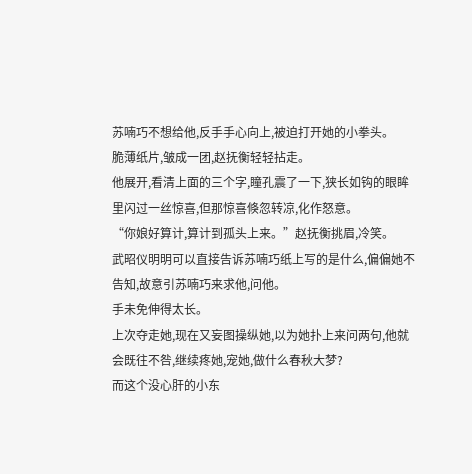苏喃巧不想给他,反手手心向上,被迫打开她的小拳头。
脆薄纸片,皱成一团,赵抚衡轻轻拈走。
他展开,看清上面的三个字,瞳孔震了一下,狭长如钩的眼眸里闪过一丝惊喜,但那惊喜倏忽转凉,化作怒意。
“你娘好算计,算计到孤头上来。”赵抚衡挑眉,冷笑。
武昭仪明明可以直接告诉苏喃巧纸上写的是什么,偏偏她不告知,故意引苏喃巧来求他,问他。
手未免伸得太长。
上次夺走她,现在又妄图操纵她,以为她扑上来问两句,他就会既往不咎,继续疼她,宠她,做什么春秋大梦?
而这个没心肝的小东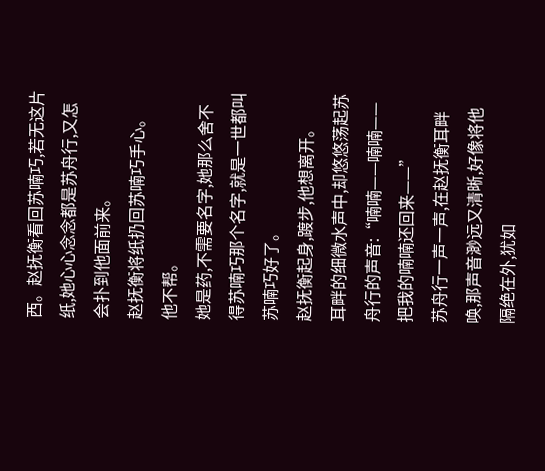西。赵抚衡看回苏喃巧,若无这片纸,她心心念念都是苏舟行,又怎会扑到他面前来。
赵抚衡将纸扔回苏喃巧手心。
他不帮。
她是药,不需要名字,她那么舍不得苏喃巧那个名字,就是一世都叫苏喃巧好了。
赵抚衡起身,踱步,他想离开。
耳畔的细微水声中,却悠悠荡起苏舟行的声音:“喃喃——喃喃——把我的喃喃还回来——”
苏舟行一声一声,在赵抚衡耳畔唤,那声音渺远又清晰,好像将他隔绝在外,犹如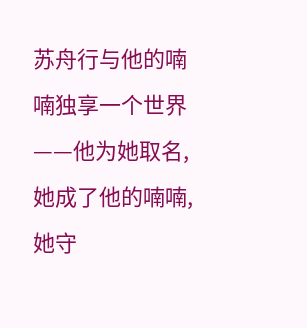苏舟行与他的喃喃独享一个世界——他为她取名,她成了他的喃喃,她守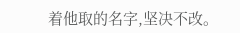着他取的名字,坚决不改。